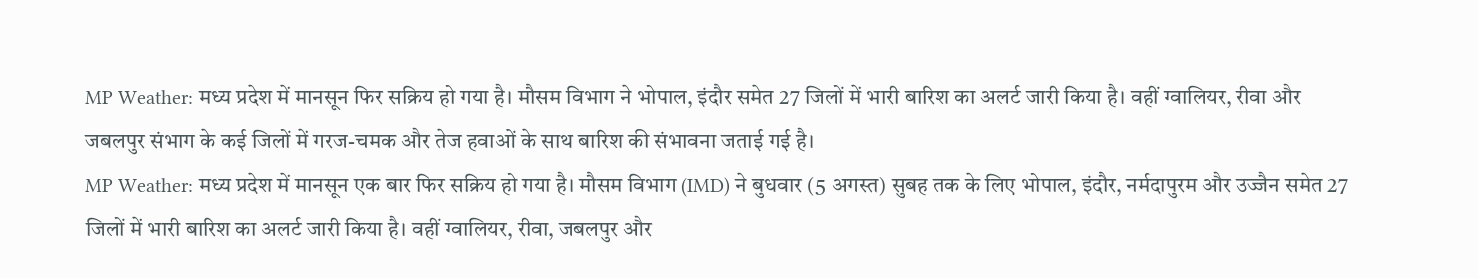MP Weather: मध्य प्रदेश में मानसून फिर सक्रिय हो गया है। मौसम विभाग ने भोपाल, इंदौर समेत 27 जिलों में भारी बारिश का अलर्ट जारी किया है। वहीं ग्वालियर, रीवा और जबलपुर संभाग के कई जिलों में गरज-चमक और तेज हवाओं के साथ बारिश की संभावना जताई गई है।
MP Weather: मध्य प्रदेश में मानसून एक बार फिर सक्रिय हो गया है। मौसम विभाग (IMD) ने बुधवार (5 अगस्त) सुबह तक के लिए भोपाल, इंदौर, नर्मदापुरम और उज्जैन समेत 27 जिलों में भारी बारिश का अलर्ट जारी किया है। वहीं ग्वालियर, रीवा, जबलपुर और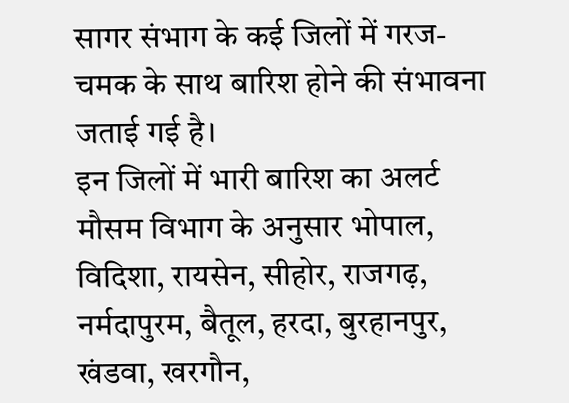सागर संभाग के कई जिलों में गरज-चमक के साथ बारिश होने की संभावना जताई गई है।
इन जिलों में भारी बारिश का अलर्ट
मौसम विभाग के अनुसार भोपाल, विदिशा, रायसेन, सीहोर, राजगढ़, नर्मदापुरम, बैतूल, हरदा, बुरहानपुर, खंडवा, खरगौन,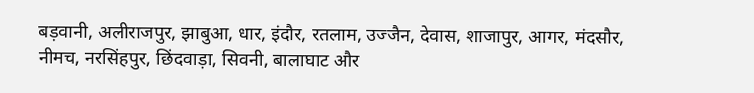बड़वानी, अलीराजपुर, झाबुआ, धार, इंदौर, रतलाम, उज्जैन, देवास, शाजापुर, आगर, मंदसौर, नीमच, नरसिंहपुर, छिंदवाड़ा, सिवनी, बालाघाट और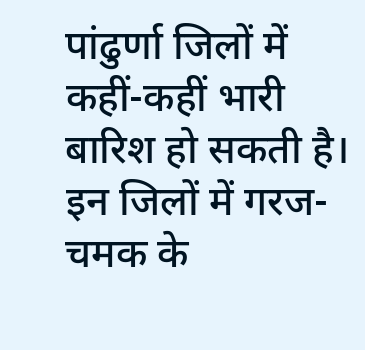पांढुर्णा जिलों में कहीं-कहीं भारी बारिश हो सकती है।
इन जिलों में गरज-चमक के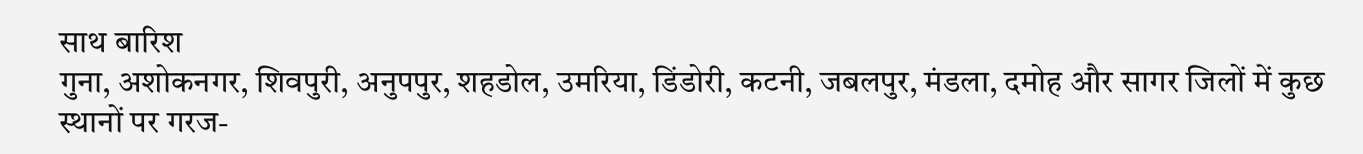साथ बारिश
गुना, अशोकनगर, शिवपुरी, अनुपपुर, शहडोल, उमरिया, डिंडोरी, कटनी, जबलपुर, मंडला, दमोह और सागर जिलों में कुछ स्थानों पर गरज-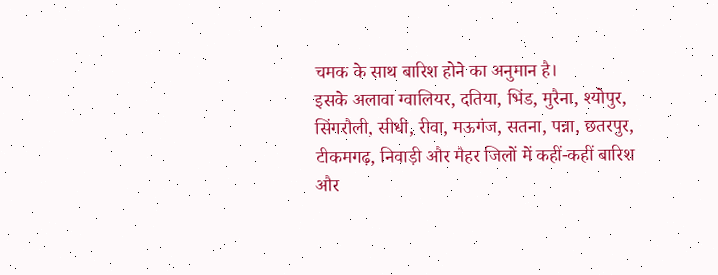चमक के साथ बारिश होने का अनुमान है।
इसके अलावा ग्वालियर, दतिया, भिंड, मुरैना, श्योपुर, सिंगरौली, सीधी, रीवा, मऊगंज, सतना, पन्ना, छतरपुर, टीकमगढ़, निवाड़ी और मैहर जिलों में कहीं-कहीं बारिश और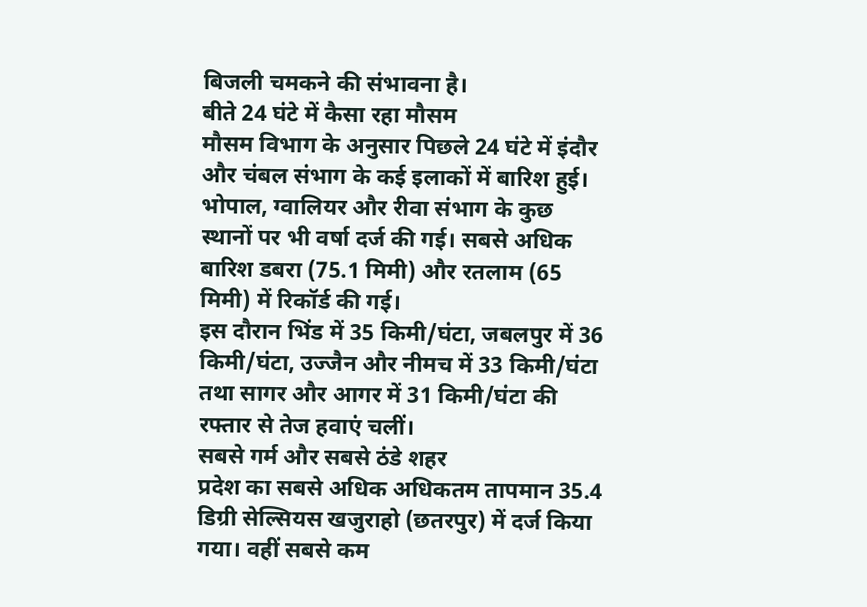बिजली चमकने की संभावना है।
बीते 24 घंटे में कैसा रहा मौसम
मौसम विभाग के अनुसार पिछले 24 घंटे में इंदौर और चंबल संभाग के कई इलाकों में बारिश हुई। भोपाल, ग्वालियर और रीवा संभाग के कुछ स्थानों पर भी वर्षा दर्ज की गई। सबसे अधिक बारिश डबरा (75.1 मिमी) और रतलाम (65 मिमी) में रिकॉर्ड की गई।
इस दौरान भिंड में 35 किमी/घंटा, जबलपुर में 36 किमी/घंटा, उज्जैन और नीमच में 33 किमी/घंटा तथा सागर और आगर में 31 किमी/घंटा की रफ्तार से तेज हवाएं चलीं।
सबसे गर्म और सबसे ठंडे शहर
प्रदेश का सबसे अधिक अधिकतम तापमान 35.4 डिग्री सेल्सियस खजुराहो (छतरपुर) में दर्ज किया गया। वहीं सबसे कम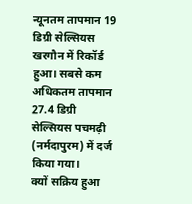न्यूनतम तापमान 19 डिग्री सेल्सियस खरगौन में रिकॉर्ड हुआ। सबसे कम अधिकतम तापमान 27.4 डिग्री सेल्सियस पचमढ़ी (नर्मदापुरम) में दर्ज किया गया।
क्यों सक्रिय हुआ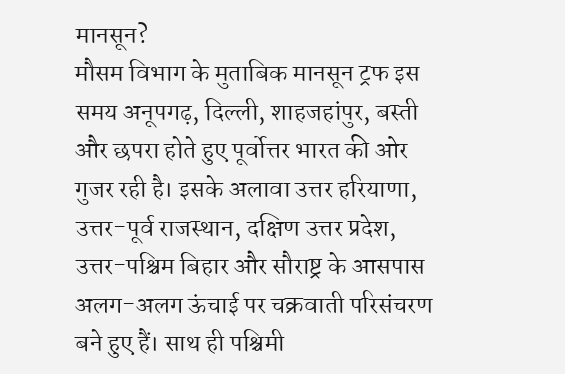मानसून?
मौसम विभाग के मुताबिक मानसून ट्रफ इस समय अनूपगढ़, दिल्ली, शाहजहांपुर, बस्ती और छपरा होते हुए पूर्वोत्तर भारत की ओर गुजर रही है। इसके अलावा उत्तर हरियाणा, उत्तर-पूर्व राजस्थान, दक्षिण उत्तर प्रदेश, उत्तर-पश्चिम बिहार और सौराष्ट्र के आसपास अलग-अलग ऊंचाई पर चक्रवाती परिसंचरण बने हुए हैं। साथ ही पश्चिमी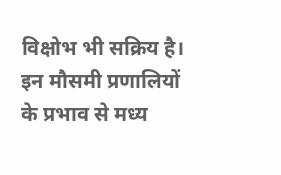विक्षोभ भी सक्रिय है। इन मौसमी प्रणालियों के प्रभाव से मध्य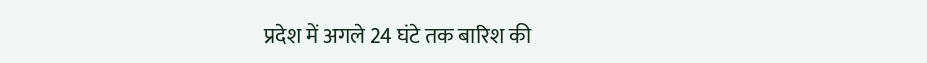प्रदेश में अगले 24 घंटे तक बारिश की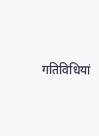गतिविधियां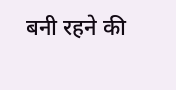बनी रहने की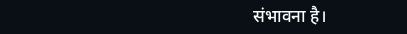संभावना है।